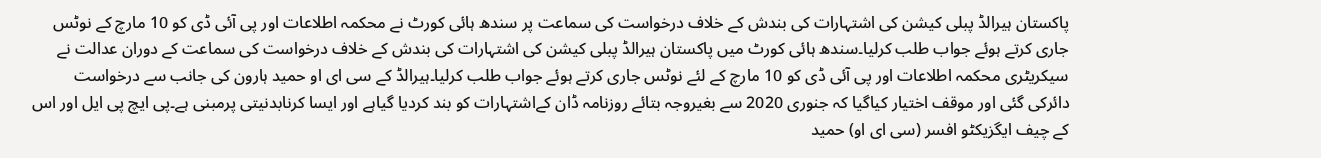پاکستان ہیرالڈ پبلی کیشن کی اشتہارات کی بندش کے خلاف درخواست کی سماعت پر سندھ ہائی کورٹ نے محکمہ اطلاعات اور پی آئی ڈی کو 10 مارچ کے نوٹس جاری کرتے ہوئے جواب طلب کرلیا۔سندھ ہائی کورٹ میں پاکستان ہیرالڈ پبلی کیشن کی اشتہارات کی بندش کے خلاف درخواست کی سماعت کے دوران عدالت نے سیکریٹری محکمہ اطلاعات اور پی آئی ڈی کو 10 مارچ کے لئے نوٹس جاری کرتے ہوئے جواب طلب کرلیا۔ہیرالڈ کے سی ای او حمید ہارون کی جانب سے درخواست دائرکی گئی اور موقف اختیار کیاگیا کہ جنوری 2020 سے بغیروجہ بتائے روزنامہ ڈان کےاشتہارات کو بند کردیا گیاہے اور ایسا کرنابدنیتی پرمبنی ہے۔پی ایچ پی ایل اور اس کے چیف ایگزیکٹو افسر (سی ای او) حمید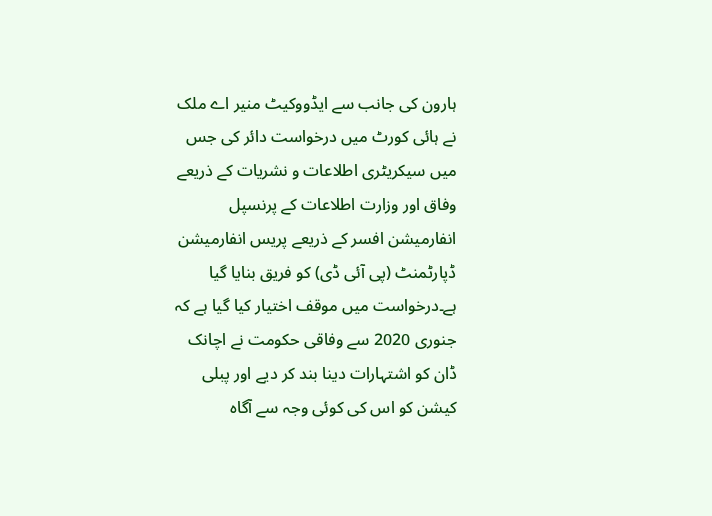ہارون کی جانب سے ایڈووکیٹ منیر اے ملک نے ہائی کورٹ میں درخواست دائر کی جس میں سیکریٹری اطلاعات و نشریات کے ذریعے وفاق اور وزارت اطلاعات کے پرنسپل انفارمیشن افسر کے ذریعے پریس انفارمیشن ڈپارٹمنٹ (پی آئی ڈی) کو فریق بنایا گیا ہے۔درخواست میں موقف اختیار کیا گیا ہے کہ جنوری 2020 سے وفاقی حکومت نے اچانک ڈان کو اشتہارات دینا بند کر دیے اور پبلی کیشن کو اس کی کوئی وجہ سے آگاہ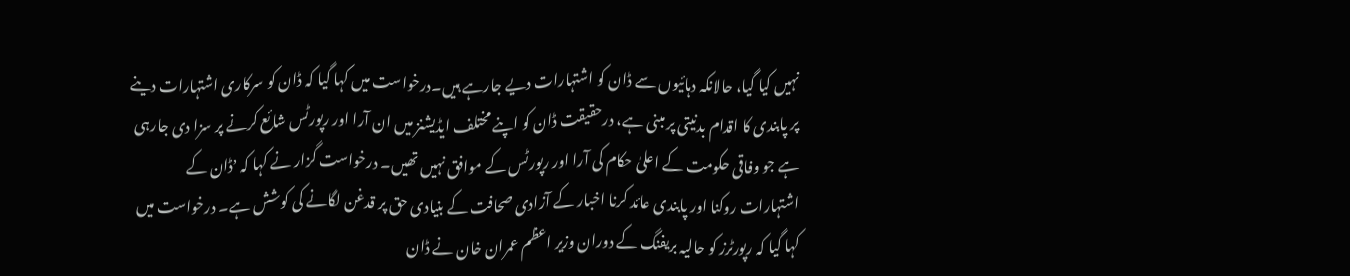نہیں کیا گیا، حالانکہ دہائیوں سے ڈان کو اشتہارات دیے جارہے ہیں۔درخواست میں کہا گیا کہ ڈان کو سرکاری اشتہارات دینے پر پابندی کا اقدام بدنیتی پر مبنی ہے، درحقیقت ڈان کو اپنے مختلف ایڈیشنز میں ان آرا اور رپورٹس شائع کرنے پر سزا دی جارہی ہے جو وفاقی حکومت کے اعلیٰ حکام کی آرا اور رپورٹس کے موافق نہیں تھیں۔ درخواست گزار نے کہا کہ ʼڈان کے اشتہارات روکنا اور پابندی عائد کرنا اخبار کے آزادی صحافت کے بنیادی حق پر قدغن لگانے کی کوشش ہے۔ درخواست میں کہا گیا کہ رپورٹرز کو حالیہ بریفنگ کے دوران وزیر اعظم عمران خان نے ڈان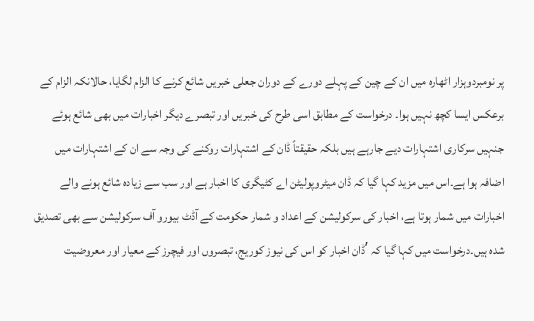پر نومبردوہزار اٹھارہ میں ان کے چین کے پہلے دورے کے دوران جعلی خبریں شائع کرنے کا الزام لگایا، حالانکہ الزام کے برعکس ایسا کچھ نہیں ہوا۔ درخواست کے مطابق اسی طرح کی خبریں اور تبصرے دیگر اخبارات میں بھی شائع ہوئے جنہیں سرکاری اشتہارات دیے جارہے ہیں بلکہ حقیقتاً ڈان کے اشتہارات روکنے کی وجہ سے ان کے اشتہارات میں اضافہ ہوا ہے۔اس میں مزید کہا گیا کہ ڈان میٹروپولیٹن اے کٹیگری کا اخبار ہے اور سب سے زیادہ شائع ہونے والے اخبارات میں شمار ہوتا ہے، اخبار کی سرکولیشن کے اعداد و شمار حکومت کے آڈٹ بیورو آف سرکولیشن سے بھی تصدیق شدہ ہیں۔درخواست میں کہا گیا کہ ʼڈان اخبار کو اس کی نیوز کوریج، تبصروں اور فیچرز کے معیار اور معروضیت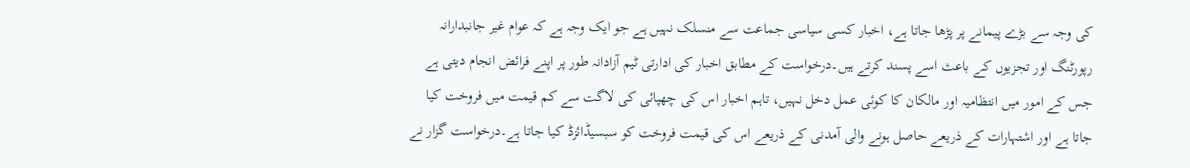کی وجہ سے بڑے پیمانے پر پڑھا جاتا ہے، اخبار کسی سیاسی جماعت سے منسلک نہیں ہے جو ایک وجہ ہے کہ عوام غیر جانبدارانہ رپورٹنگ اور تجزیوں کے باعث اسے پسند کرتے ہیں۔درخواست کے مطابق اخبار کی ادارتی ٹیم آزادانہ طور پر اپنے فرائض انجام دیتی ہے جس کے امور میں انتظامیہ اور مالکان کا کوئی عمل دخل نہیں، تاہم اخبار اس کی چھپائی کی لاگت سے کم قیمت میں فروخت کیا جاتا ہے اور اشتہارات کے ذریعے حاصل ہونے والی آمدنی کے ذریعے اس کی قیمت فروخت کو سبسیڈائزڈ کیا جاتا ہے۔درخواست گزار نے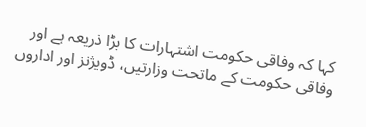کہا کہ وفاقی حکومت اشتہارات کا بڑا ذریعہ ہے اور وفاقی حکومت کے ماتحت وزارتیں، ڈویژنز اور اداروں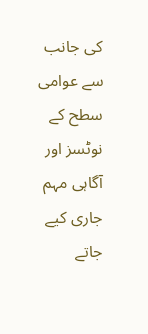کی جانب سے عوامی سطح کے نوٹسز اور آگاہی مہم جاری کیے جاتے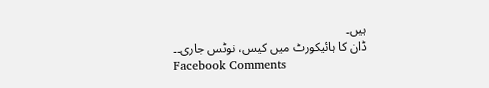ہیں۔
ڈان کا ہائیکورٹ میں کیس، نوٹس جاری۔۔
Facebook Comments